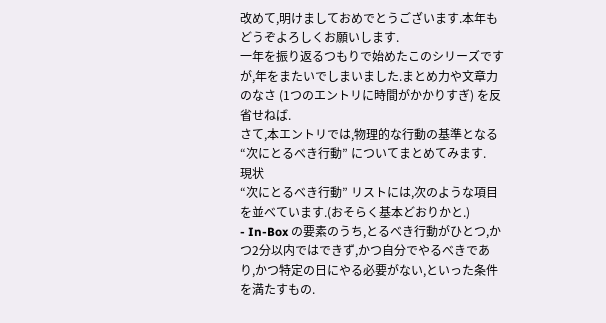改めて,明けましておめでとうございます.本年もどうぞよろしくお願いします.
一年を振り返るつもりで始めたこのシリーズですが,年をまたいでしまいました.まとめ力や文章力のなさ (1つのエントリに時間がかかりすぎ) を反省せねば.
さて,本エントリでは,物理的な行動の基準となる “次にとるべき行動” についてまとめてみます.
現状
“次にとるべき行動” リストには,次のような項目を並べています.(おそらく基本どおりかと.)
- In-Box の要素のうち,とるべき行動がひとつ,かつ2分以内ではできず,かつ自分でやるべきであり,かつ特定の日にやる必要がない,といった条件を満たすもの.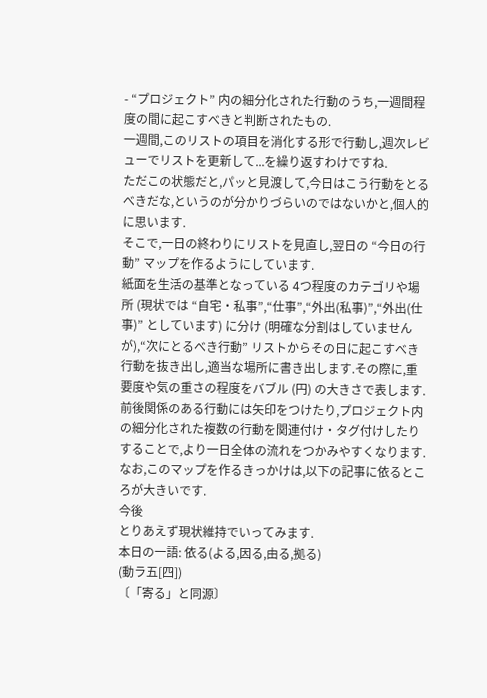- “プロジェクト” 内の細分化された行動のうち,一週間程度の間に起こすべきと判断されたもの.
一週間,このリストの項目を消化する形で行動し,週次レビューでリストを更新して...を繰り返すわけですね.
ただこの状態だと,パッと見渡して,今日はこう行動をとるべきだな,というのが分かりづらいのではないかと,個人的に思います.
そこで,一日の終わりにリストを見直し,翌日の “今日の行動” マップを作るようにしています.
紙面を生活の基準となっている 4つ程度のカテゴリや場所 (現状では “自宅・私事”,“仕事”,“外出(私事)”,“外出(仕事)” としています) に分け (明確な分割はしていませんが),“次にとるべき行動” リストからその日に起こすべき行動を抜き出し,適当な場所に書き出します.その際に,重要度や気の重さの程度をバブル (円) の大きさで表します.前後関係のある行動には矢印をつけたり,プロジェクト内の細分化された複数の行動を関連付け・タグ付けしたりすることで,より一日全体の流れをつかみやすくなります.
なお,このマップを作るきっかけは,以下の記事に依るところが大きいです.
今後
とりあえず現状維持でいってみます.
本日の一語: 依る(よる,因る,由る,拠る)
(動ラ五[四])
〔「寄る」と同源〕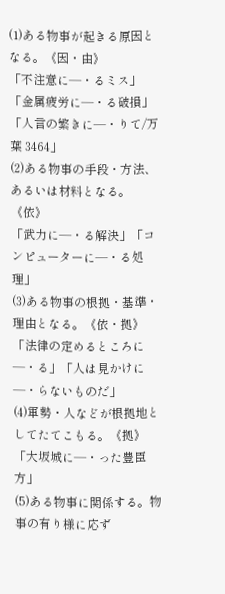(1)ある物事が起きる原因となる。《因・由》
「不注意に―・るミス」「金属疲労に―・る破損」「人言の繁きに―・りて/万葉 3464」
(2)ある物事の手段・方法、あるいは材料となる。《依》
「武力に―・る解決」「コンピューターに―・る処理」
(3)ある物事の根拠・基準・理由となる。《依・拠》
「法律の定めるところに―・る」「人は見かけに―・らないものだ」
(4)軍勢・人などが根拠地としてたてこもる。《拠》
「大坂城に―・った豊臣方」
(5)ある物事に関係する。物事の有り様に応ず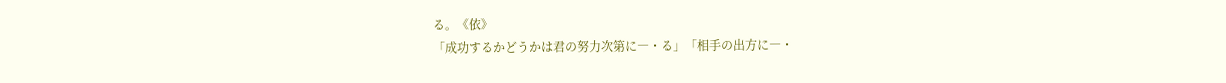る。《依》
「成功するかどうかは君の努力次第に―・る」「相手の出方に―・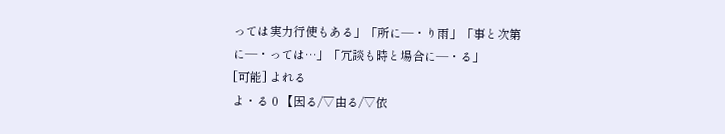っては実力行使もある」「所に―・り雨」「事と次第に―・っては…」「冗談も時と場合に―・る」
[可能] よれる
よ・る 0 【因る/▽由る/▽依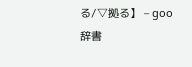る/▽拠る】 – goo 辞書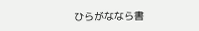ひらがななら書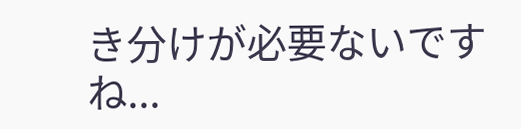き分けが必要ないですね...